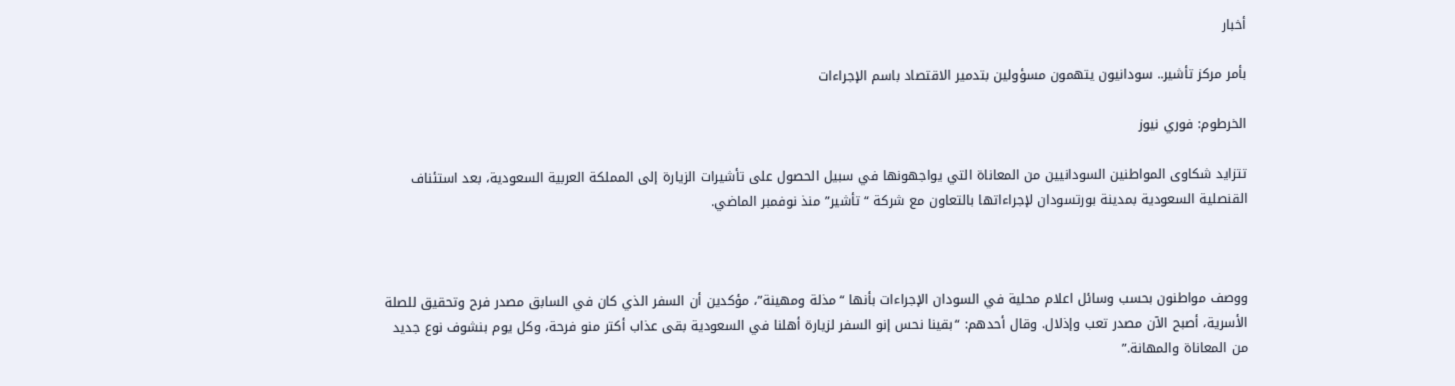أخبار

بأمر مركز تأشير.. سودانيون يتهمون مسؤولين بتدمير الاقتصاد باسم الإجراءات

الخرطوم: فوري نيوز

تتزايد شكاوى المواطنين السودانيين من المعاناة التي يواجهونها في سبيل الحصول على تأشيرات الزيارة إلى المملكة العربية السعودية، بعد استئناف القنصلية السعودية بمدينة بورتسودان لإجراءاتها بالتعاون مع شركة “تأشير” منذ نوفمبر الماضي.



ووصف مواطنون بحسب وسائل اعلام محلية في السودان الإجراءات بأنها “مذلة ومهينة”، مؤكدين أن السفر الذي كان في السابق مصدر فرح وتحقيق للصلة الأسرية، أصبح الآن مصدر تعب وإذلال. وقال أحدهم: “بقينا نحس إنو السفر لزيارة أهلنا في السعودية بقى عذاب أكتر منو فرحة، وكل يوم بنشوف نوع جديد من المعاناة والمهانة.”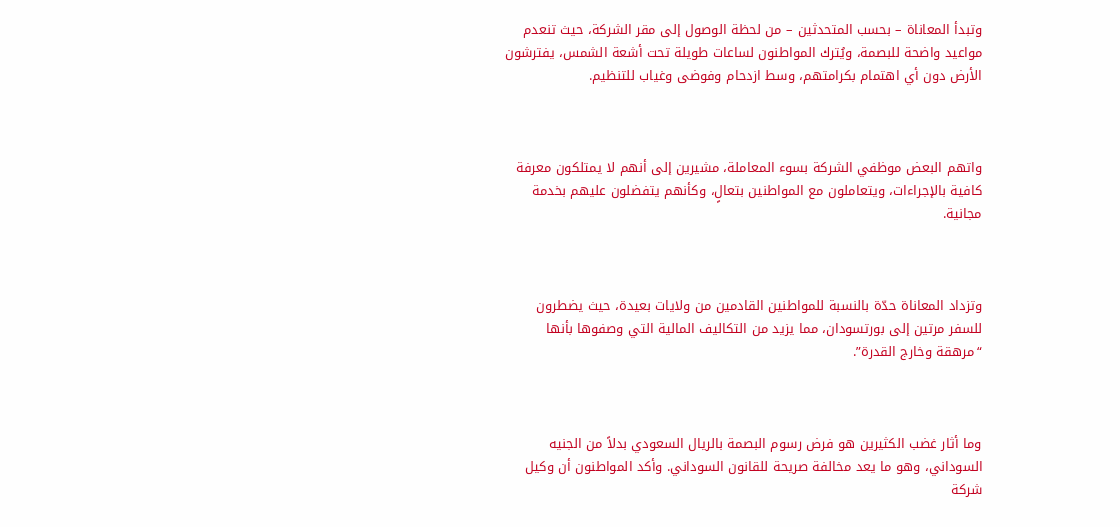وتبدأ المعاناة – بحسب المتحدثين – من لحظة الوصول إلى مقر الشركة، حيث تنعدم مواعيد واضحة للبصمة، ويُترك المواطنون لساعات طويلة تحت أشعة الشمس، يفترشون الأرض دون أي اهتمام بكرامتهم، وسط ازدحام وفوضى وغياب للتنظيم.



واتهم البعض موظفي الشركة بسوء المعاملة، مشيرين إلى أنهم لا يمتلكون معرفة كافية بالإجراءات، ويتعاملون مع المواطنين بتعالٍ، وكأنهم يتفضلون عليهم بخدمة مجانية.



وتزداد المعاناة حدّة بالنسبة للمواطنين القادمين من ولايات بعيدة، حيث يضطرون للسفر مرتين إلى بورتسودان، مما يزيد من التكاليف المالية التي وصفوها بأنها “مرهقة وخارج القدرة”.



وما أثار غضب الكثيرين هو فرض رسوم البصمة بالريال السعودي بدلاً من الجنيه السوداني، وهو ما يعد مخالفة صريحة للقانون السوداني. وأكد المواطنون أن وكيل شركة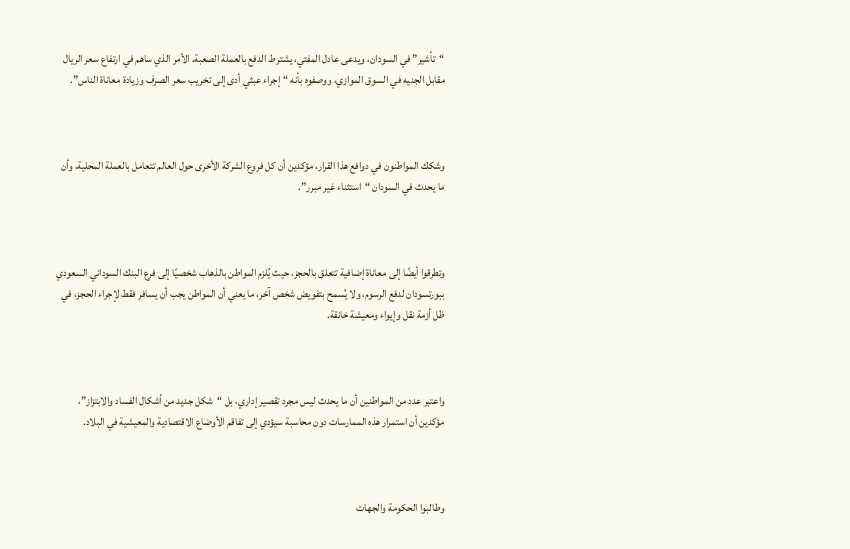“تأشير” في السودان، ويدعى عادل المفتي، يشترط الدفع بالعملة الصعبة، الأمر الذي ساهم في ارتفاع سعر الريال مقابل الجنيه في السوق الموازي، ووصفوه بأنه “إجراء عبثي أدى إلى تخريب سعر الصرف وزيادة معاناة الناس”.



وشكك المواطنون في دوافع هذا القرار، مؤكدين أن كل فروع الشركة الأخرى حول العالم تتعامل بالعملة المحلية، وأن ما يحدث في السودان “استثناء غير مبرر”.



وتطرقوا أيضًا إلى معاناة إضافية تتعلق بالحجز، حيث يُلزم المواطن بالذهاب شخصيًا إلى فرع البنك السوداني السعودي ببورتسودان لدفع الرسوم، ولا يُسمح بتفويض شخص آخر، ما يعني أن المواطن يجب أن يسافر فقط لإجراء الحجز، في ظل أزمة نقل وإيواء ومعيشة خانقة.



واعتبر عدد من المواطنين أن ما يحدث ليس مجرد تقصير إداري، بل “شكل جديد من أشكال الفساد والابتزاز”، مؤكدين أن استمرار هذه الممارسات دون محاسبة سيؤدي إلى تفاقم الأوضاع الاقتصادية والمعيشية في البلاد.



وطالبوا الحكومة والجهات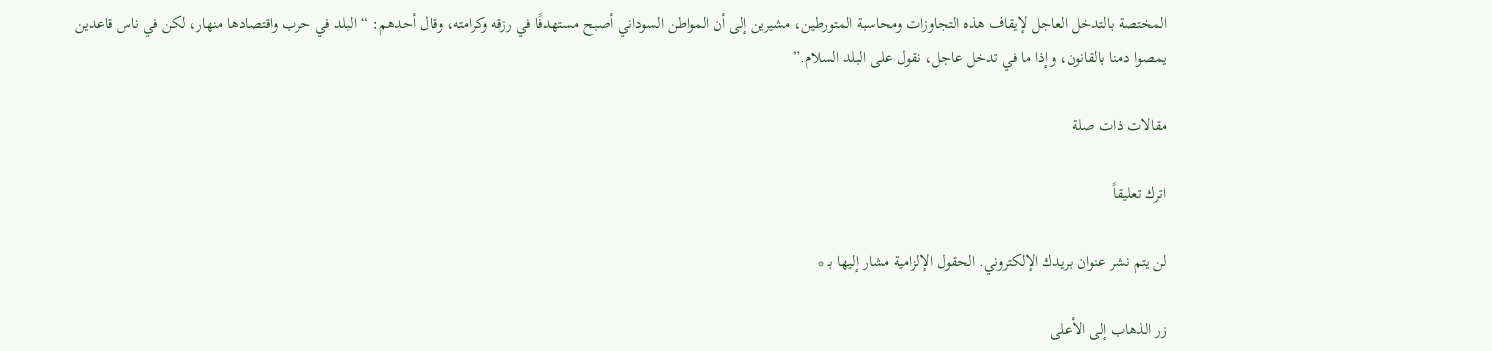المختصة بالتدخل العاجل لإيقاف هذه التجاوزات ومحاسبة المتورطين، مشيرين إلى أن المواطن السوداني أصبح مستهدفًا في رزقه وكرامته، وقال أحدهم: “البلد في حرب واقتصادها منهار، لكن في ناس قاعدين يمصوا دمنا بالقانون، وإذا ما في تدخل عاجل، نقول على البلد السلام.”

مقالات ذات صلة

اترك تعليقاً

لن يتم نشر عنوان بريدك الإلكتروني. الحقول الإلزامية مشار إليها بـ *

زر الذهاب إلى الأعلى